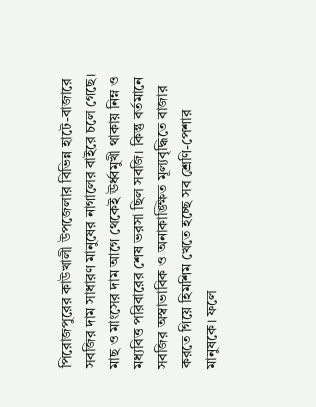পিরোজপুরের কাউখালী উপজেলার বিভিন্ন হাটে-বাজারে সবজির দাম সাধারণ মানুষের নাগালের বাইরে চলে গেছে। মাছ ও মাংসের দাম আগে থেকেই ঊর্ধ্বমুখী থাকায় নিম্ন ও মধ্যবিত্ত পরিবারের শেষ ভরসা ছিল সবজি। কিন্তু বর্তমানে সবজির অস্বাভাবিক ও অনাকাঙ্ক্ষিত মূল্যবৃদ্ধিতে বাজার করতে গিয়ে হিমশিম খেতে হচ্ছে সব শ্রেণি-পেশার মানুষকে। ফলে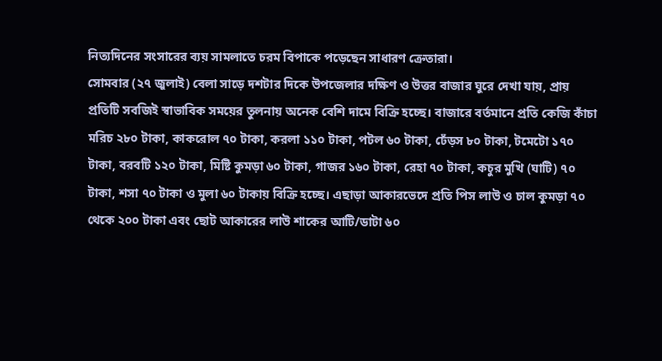নিত্যদিনের সংসারের ব্যয় সামলাতে চরম বিপাকে পড়েছেন সাধারণ ক্রেতারা।
সোমবার (২৭ জুলাই) বেলা সাড়ে দশটার দিকে উপজেলার দক্ষিণ ও উত্তর বাজার ঘুরে দেখা যায়, প্রায় প্রতিটি সবজিই স্বাভাবিক সময়ের তুলনায় অনেক বেশি দামে বিক্রি হচ্ছে। বাজারে বর্তমানে প্রতি কেজি কাঁচা মরিচ ২৮০ টাকা, কাকরোল ৭০ টাকা, করলা ১১০ টাকা, পটল ৬০ টাকা, ঢেঁড়স ৮০ টাকা, টমেটো ১৭০ টাকা, বরবটি ১২০ টাকা, মিষ্টি কুমড়া ৬০ টাকা, গাজর ১৬০ টাকা, রেহা ৭০ টাকা, কচুর মুখি (ঘাটি) ৭০ টাকা, শসা ৭০ টাকা ও মুলা ৬০ টাকায় বিক্রি হচ্ছে। এছাড়া আকারভেদে প্রতি পিস লাউ ও চাল কুমড়া ৭০ থেকে ২০০ টাকা এবং ছোট আকারের লাউ শাকের আটি/ডাটা ৬০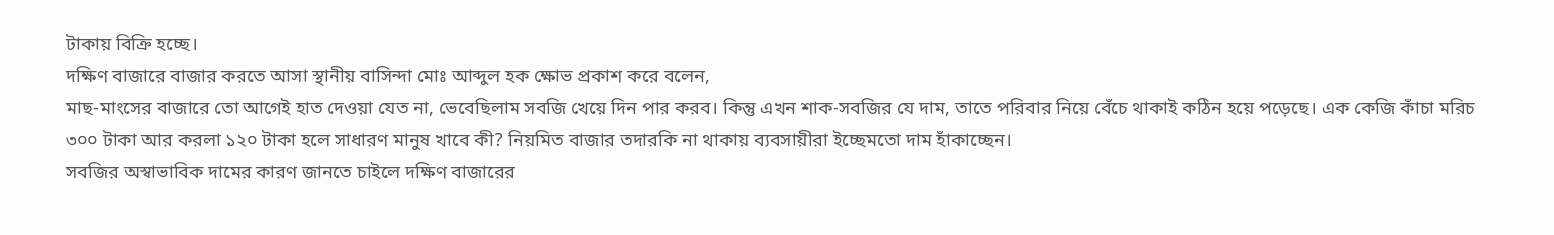টাকায় বিক্রি হচ্ছে।
দক্ষিণ বাজারে বাজার করতে আসা স্থানীয় বাসিন্দা মোঃ আব্দুল হক ক্ষোভ প্রকাশ করে বলেন,
মাছ-মাংসের বাজারে তো আগেই হাত দেওয়া যেত না, ভেবেছিলাম সবজি খেয়ে দিন পার করব। কিন্তু এখন শাক-সবজির যে দাম, তাতে পরিবার নিয়ে বেঁচে থাকাই কঠিন হয়ে পড়েছে। এক কেজি কাঁচা মরিচ ৩০০ টাকা আর করলা ১২০ টাকা হলে সাধারণ মানুষ খাবে কী? নিয়মিত বাজার তদারকি না থাকায় ব্যবসায়ীরা ইচ্ছেমতো দাম হাঁকাচ্ছেন।
সবজির অস্বাভাবিক দামের কারণ জানতে চাইলে দক্ষিণ বাজারের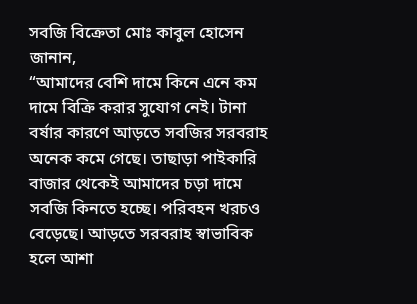সবজি বিক্রেতা মোঃ কাবুল হোসেন জানান,
“আমাদের বেশি দামে কিনে এনে কম দামে বিক্রি করার সুযোগ নেই। টানা বর্ষার কারণে আড়তে সবজির সরবরাহ অনেক কমে গেছে। তাছাড়া পাইকারি বাজার থেকেই আমাদের চড়া দামে সবজি কিনতে হচ্ছে। পরিবহন খরচও বেড়েছে। আড়তে সরবরাহ স্বাভাবিক হলে আশা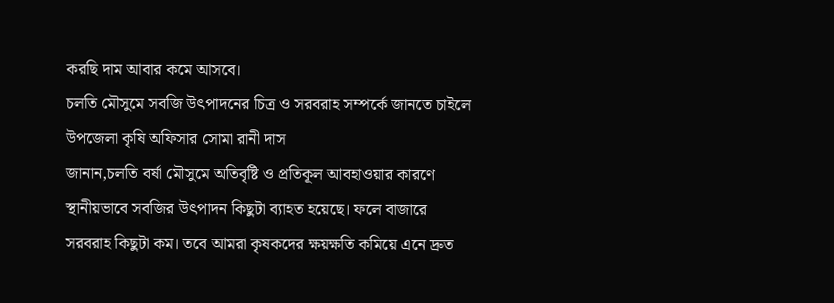করছি দাম আবার কমে আসবে।
চলতি মৌসুমে সবজি উৎপাদনের চিত্র ও সরবরাহ সম্পর্কে জানতে চাইলে উপজেলা কৃষি অফিসার সোমা রানী দাস
জানান,চলতি বর্ষা মৌসুমে অতিবৃষ্টি ও প্রতিকূল আবহাওয়ার কারণে স্থানীয়ভাবে সবজির উৎপাদন কিছুটা ব্যাহত হয়েছে। ফলে বাজারে সরবরাহ কিছুটা কম। তবে আমরা কৃষকদের ক্ষয়ক্ষতি কমিয়ে এনে দ্রুত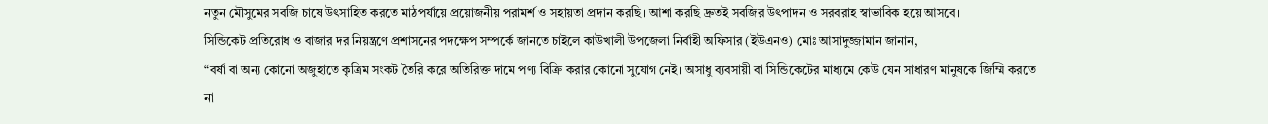নতুন মৌসুমের সবজি চাষে উৎসাহিত করতে মাঠপর্যায়ে প্রয়োজনীয় পরামর্শ ও সহায়তা প্রদান করছি। আশা করছি দ্রুতই সবজির উৎপাদন ও সরবরাহ স্বাভাবিক হয়ে আসবে।
সিন্ডিকেট প্রতিরোধ ও বাজার দর নিয়ন্ত্রণে প্রশাসনের পদক্ষেপ সম্পর্কে জানতে চাইলে কাউখালী উপজেলা নির্বাহী অফিসার (ইউএনও) মোঃ আসাদুজ্জামান জানান,
“বর্ষা বা অন্য কোনো অজুহাতে কৃত্রিম সংকট তৈরি করে অতিরিক্ত দামে পণ্য বিক্রি করার কোনো সুযোগ নেই। অসাধু ব্যবসায়ী বা সিন্ডিকেটের মাধ্যমে কেউ যেন সাধারণ মানুষকে জিম্মি করতে না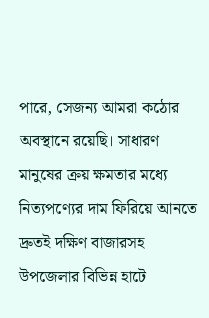পারে, সেজন্য আমরা কঠোর অবস্থানে রয়েছি। সাধারণ মানুষের ক্রয় ক্ষমতার মধ্যে নিত্যপণ্যের দাম ফিরিয়ে আনতে দ্রুতই দক্ষিণ বাজারসহ উপজেলার বিভিন্ন হাটে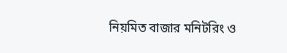নিয়মিত বাজার মনিটরিং ও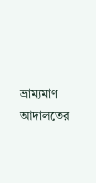ভ্রাম্যমাণ আদালতের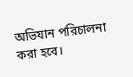অভিযান পরিচালনা করা হবে।